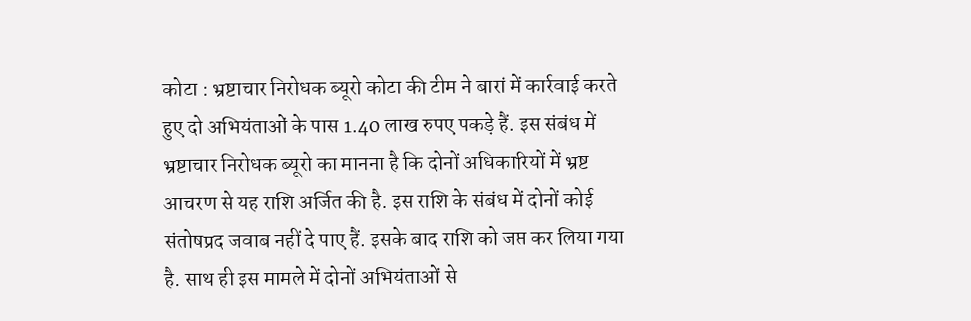कोटा : भ्रष्टाचार निरोधक ब्यूरो कोटा की टीम ने बारां में कार्रवाई करते हुए दो अभियंताओं के पास 1.40 लाख रुपए पकड़े हैं. इस संबंध में भ्रष्टाचार निरोधक ब्यूरो का मानना है कि दोनों अधिकारियों में भ्रष्ट आचरण से यह राशि अर्जित की है. इस राशि के संबंध में दोनों कोई संतोषप्रद जवाब नहीं दे पाए हैं. इसके बाद राशि को जप्त कर लिया गया है. साथ ही इस मामले में दोनों अभियंताओं से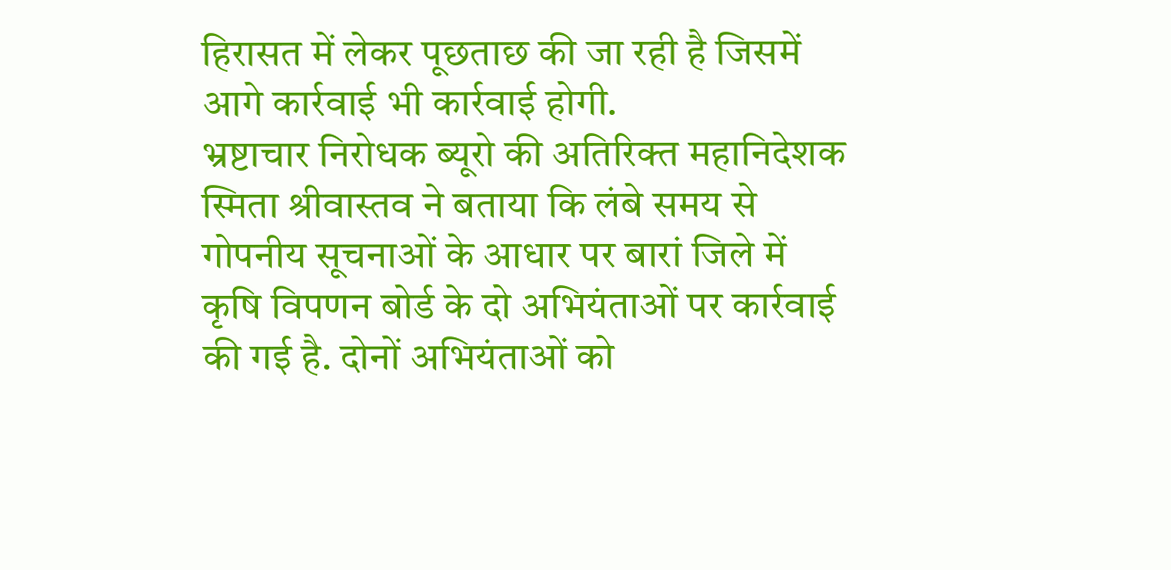हिरासत में लेकर पूछताछ की जा रही है जिसमें आगे कार्रवाई भी कार्रवाई होगी.
भ्रष्टाचार निरोधक ब्यूरो की अतिरिक्त महानिदेशक स्मिता श्रीवास्तव ने बताया कि लंबे समय से गोपनीय सूचनाओं के आधार पर बारां जिले में कृषि विपणन बोर्ड के दो अभियंताओं पर कार्रवाई की गई है. दोनों अभियंताओं को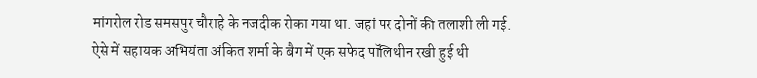मांगरोल रोड समसपुर चौराहे के नजदीक रोका गया था. जहां पर दोनों की तलाशी ली गई. ऐसे में सहायक अभियंता अंकित शर्मा के बैग में एक सफेद पॉलिथीन रखी हुई थी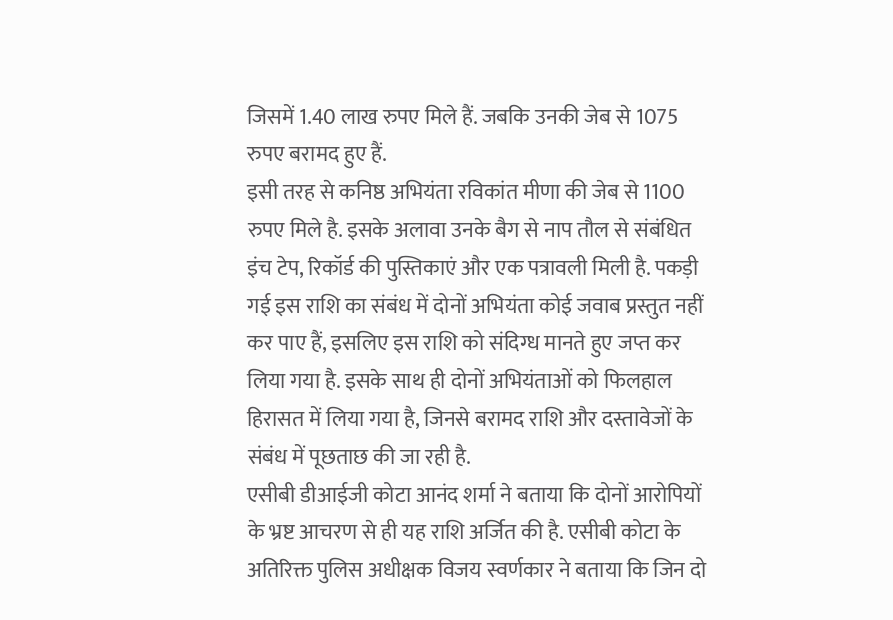जिसमें 1.40 लाख रुपए मिले हैं. जबकि उनकी जेब से 1075 रुपए बरामद हुए हैं.
इसी तरह से कनिष्ठ अभियंता रविकांत मीणा की जेब से 1100 रुपए मिले है. इसके अलावा उनके बैग से नाप तौल से संबंधित इंच टेप, रिकॉर्ड की पुस्तिकाएं और एक पत्रावली मिली है. पकड़ी गई इस राशि का संबंध में दोनों अभियंता कोई जवाब प्रस्तुत नहीं कर पाए हैं, इसलिए इस राशि को संदिग्ध मानते हुए जप्त कर लिया गया है. इसके साथ ही दोनों अभियंताओं को फिलहाल हिरासत में लिया गया है, जिनसे बरामद राशि और दस्तावेजों के संबंध में पूछताछ की जा रही है.
एसीबी डीआईजी कोटा आनंद शर्मा ने बताया कि दोनों आरोपियों के भ्रष्ट आचरण से ही यह राशि अर्जित की है. एसीबी कोटा के अतिरिक्त पुलिस अधीक्षक विजय स्वर्णकार ने बताया कि जिन दो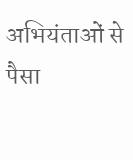अभियंताओं से पैसा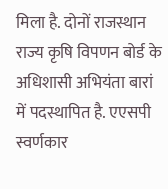मिला है. दोनों राजस्थान राज्य कृषि विपणन बोर्ड के अधिशासी अभियंता बारां में पदस्थापित है. एएसपी स्वर्णकार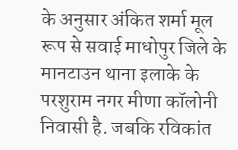के अनुसार अंकित शर्मा मूल रूप से सवाई माधोपुर जिले के मानटाउन थाना इलाके के परशुराम नगर मीणा कॉलोनी निवासी है. जबकि रविकांत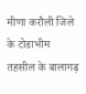मीणा करौली जिले के टोडाभीम तहसील के बालागढ़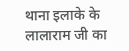थाना इलाके के लालाराम जी का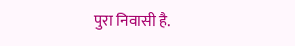पुरा निवासी है.